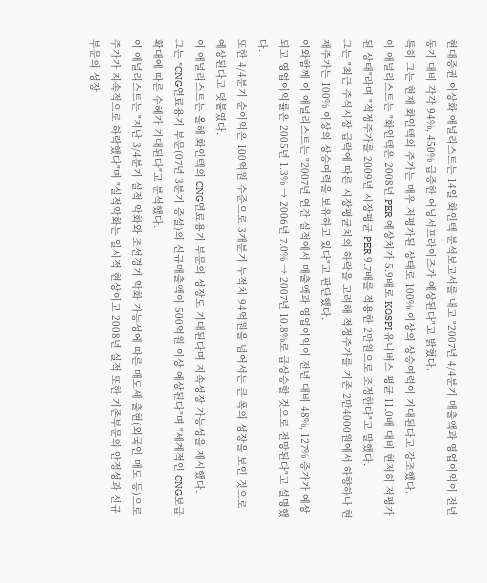현대증권 이상화 애널리스트는 14일 화인텍 분석보고서를 내고 "2007년 4/4분기 매출액과 영업이익이 전년동기 대비 각각 94%, 450% 급증한 어닝서프라이즈가 예상된다"고 밝혔다.
특히 그는 현재 화인텍의 주가는 매우 저평가된 상태로 100% 이상의 상승여력이 기대된다고 강조했다.
이 애널리스트는 "화인텍은 2008년 PER 예상치가 5.9배로 KOSPI 유니버스 평균 11.0배 대비 현저히 저평가 된 상태"라며 "적정주가를 2009년 시장평균 PER 9.7배를 적용한 2만원으로 조정한다"고 말했다.
그는 "최근 주식시장 급락에 따른 시장평균치의 하락을 고려해 적정주가를 기존 2만4000원에서 하향하나 현재주가는 100% 이상의 상승여력을 보유하고 있다"고 판단했다.
이와함께 이 애널리스트는 "2007년 연간 실적에서 매출액과 영업이익이 전년 대비 48%, 127% 증가가 예상되고 영업이익률은 2005년 1.3% → 2006년 7.0% → 2007년 10.8%로 급상승할 것으로 전망된다"고 설명했다.
또한 4/4분기 순이익은 100억원 수준으로 3개분기 누적치 94억원을 넘어서는 큰 폭의 성장을 보인 것으로 예상된다고 덧붙였다.
이 애널리스트는 올해 화인텍의 CNG연료용기 부문의 성장도 기대된다며 지속성장 가능성을 제시했다.
그는 "CNG연료용기 부문(07년 3분기 증설)의 신규매출액이 500억원 이상 예상된다"며 "세계적인 CNG보급확대에 따른 수혜가 기대된다"고 분석했다.
이 애널리스트는 "지난 3/4분기 실적 악화와 조선경기 악화 가능성에 따른 매도세 출현(외국인 매도 등)으로 주가가 지속적으로 하락했다"며 "실적악화는 일시적 현상이고 2008년 실적 또한 기존부문의 안정성과 신규부문의 성장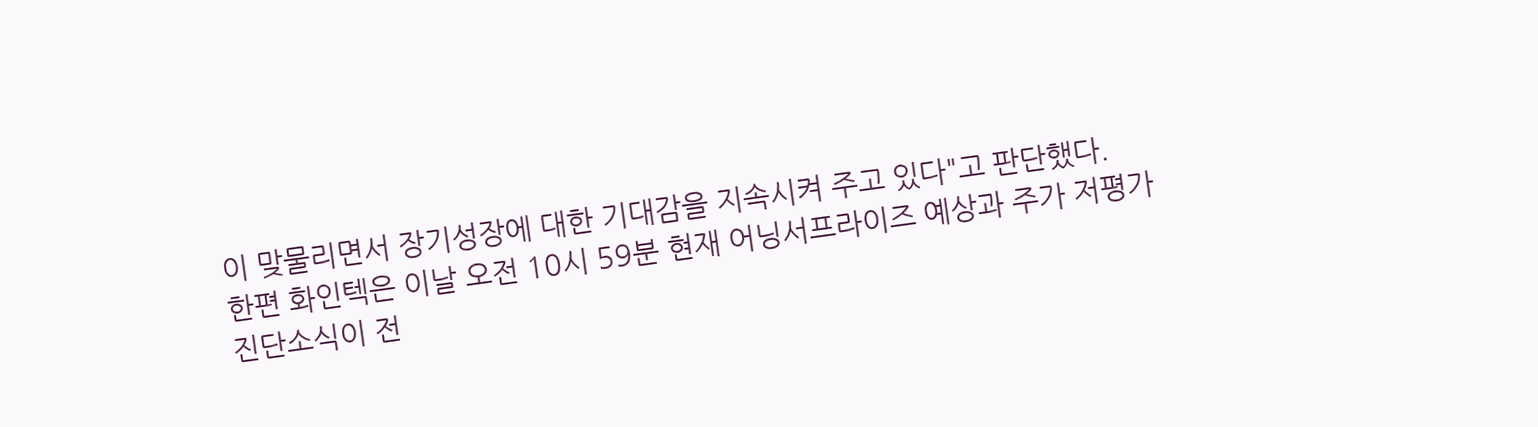이 맞물리면서 장기성장에 대한 기대감을 지속시켜 주고 있다"고 판단했다.
한편 화인텍은 이날 오전 10시 59분 현재 어닝서프라이즈 예상과 주가 저평가 진단소식이 전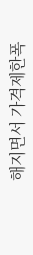해지면서 가격제한폭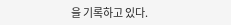을 기록하고 있다.